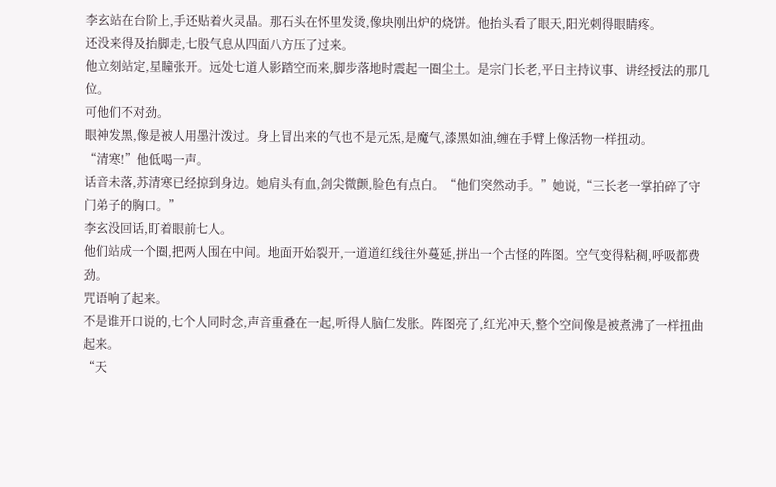李玄站在台阶上,手还贴着火灵晶。那石头在怀里发烫,像块刚出炉的烧饼。他抬头看了眼天,阳光刺得眼睛疼。
还没来得及抬脚走,七股气息从四面八方压了过来。
他立刻站定,星瞳张开。远处七道人影踏空而来,脚步落地时震起一圈尘土。是宗门长老,平日主持议事、讲经授法的那几位。
可他们不对劲。
眼神发黑,像是被人用墨汁泼过。身上冒出来的气也不是元炁,是魔气,漆黑如油,缠在手臂上像活物一样扭动。
“清寒!”他低喝一声。
话音未落,苏清寒已经掠到身边。她肩头有血,剑尖微颤,脸色有点白。“他们突然动手。”她说,“三长老一掌拍碎了守门弟子的胸口。”
李玄没回话,盯着眼前七人。
他们站成一个圈,把两人围在中间。地面开始裂开,一道道红线往外蔓延,拼出一个古怪的阵图。空气变得粘稠,呼吸都费劲。
咒语响了起来。
不是谁开口说的,七个人同时念,声音重叠在一起,听得人脑仁发胀。阵图亮了,红光冲天,整个空间像是被煮沸了一样扭曲起来。
“天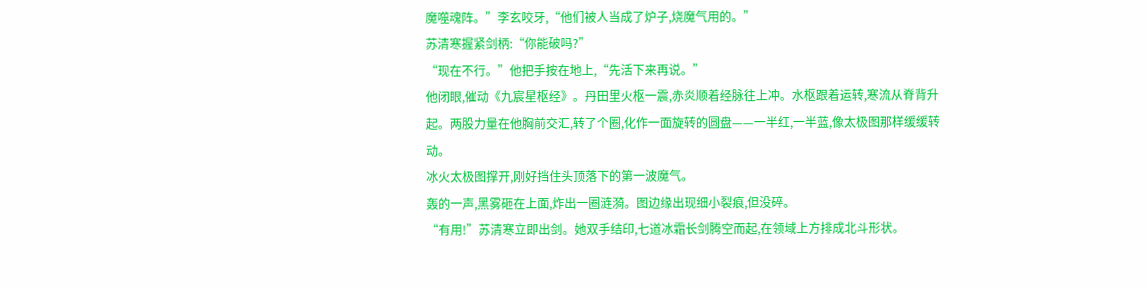魔噬魂阵。”李玄咬牙,“他们被人当成了炉子,烧魔气用的。”
苏清寒握紧剑柄:“你能破吗?”
“现在不行。”他把手按在地上,“先活下来再说。”
他闭眼,催动《九宸星枢经》。丹田里火枢一震,赤炎顺着经脉往上冲。水枢跟着运转,寒流从脊背升起。两股力量在他胸前交汇,转了个圈,化作一面旋转的圆盘——一半红,一半蓝,像太极图那样缓缓转动。
冰火太极图撑开,刚好挡住头顶落下的第一波魔气。
轰的一声,黑雾砸在上面,炸出一圈涟漪。图边缘出现细小裂痕,但没碎。
“有用!”苏清寒立即出剑。她双手结印,七道冰霜长剑腾空而起,在领域上方排成北斗形状。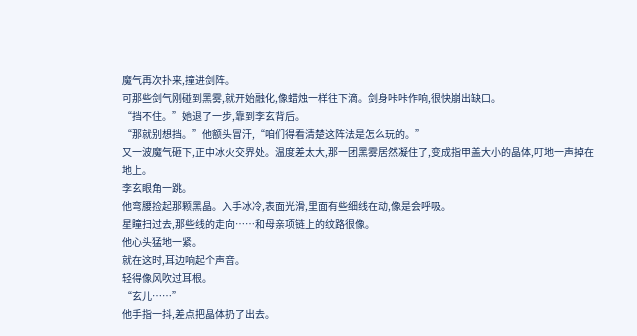魔气再次扑来,撞进剑阵。
可那些剑气刚碰到黑雾,就开始融化,像蜡烛一样往下滴。剑身咔咔作响,很快崩出缺口。
“挡不住。”她退了一步,靠到李玄背后。
“那就别想挡。”他额头冒汗,“咱们得看清楚这阵法是怎么玩的。”
又一波魔气砸下,正中冰火交界处。温度差太大,那一团黑雾居然凝住了,变成指甲盖大小的晶体,叮地一声掉在地上。
李玄眼角一跳。
他弯腰捡起那颗黑晶。入手冰冷,表面光滑,里面有些细线在动,像是会呼吸。
星瞳扫过去,那些线的走向……和母亲项链上的纹路很像。
他心头猛地一紧。
就在这时,耳边响起个声音。
轻得像风吹过耳根。
“玄儿……”
他手指一抖,差点把晶体扔了出去。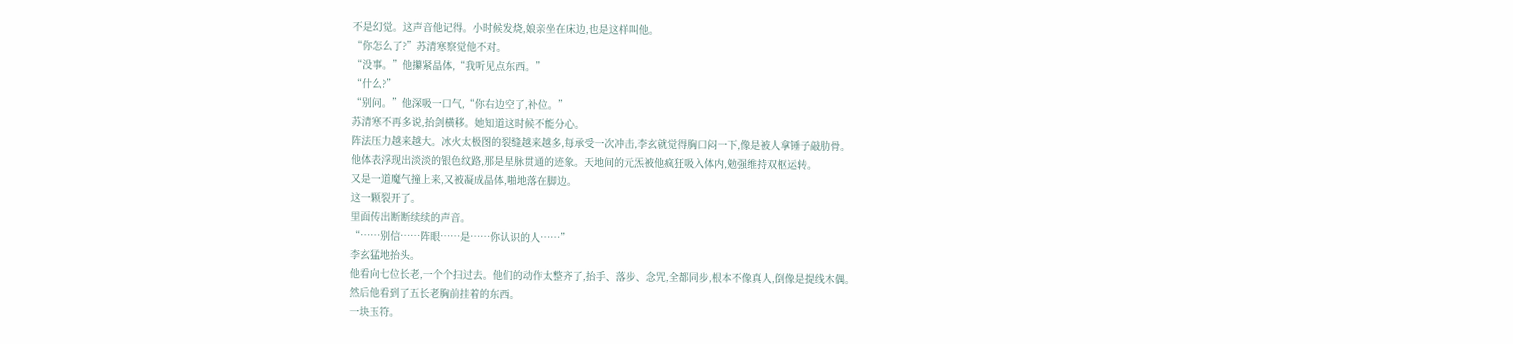不是幻觉。这声音他记得。小时候发烧,娘亲坐在床边,也是这样叫他。
“你怎么了?”苏清寒察觉他不对。
“没事。”他攥紧晶体,“我听见点东西。”
“什么?”
“别问。”他深吸一口气,“你右边空了,补位。”
苏清寒不再多说,抬剑横移。她知道这时候不能分心。
阵法压力越来越大。冰火太极图的裂缝越来越多,每承受一次冲击,李玄就觉得胸口闷一下,像是被人拿锤子敲肋骨。
他体表浮现出淡淡的银色纹路,那是星脉贯通的迹象。天地间的元炁被他疯狂吸入体内,勉强维持双枢运转。
又是一道魔气撞上来,又被凝成晶体,啪地落在脚边。
这一颗裂开了。
里面传出断断续续的声音。
“……别信……阵眼……是……你认识的人……”
李玄猛地抬头。
他看向七位长老,一个个扫过去。他们的动作太整齐了,抬手、落步、念咒,全都同步,根本不像真人,倒像是提线木偶。
然后他看到了五长老胸前挂着的东西。
一块玉符。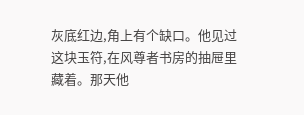灰底红边,角上有个缺口。他见过这块玉符,在风尊者书房的抽屉里藏着。那天他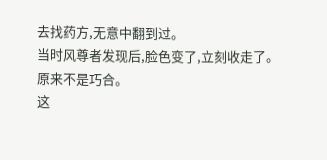去找药方,无意中翻到过。
当时风尊者发现后,脸色变了,立刻收走了。
原来不是巧合。
这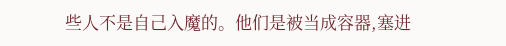些人不是自己入魔的。他们是被当成容器,塞进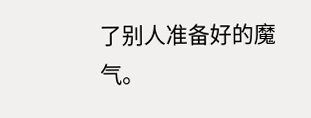了别人准备好的魔气。